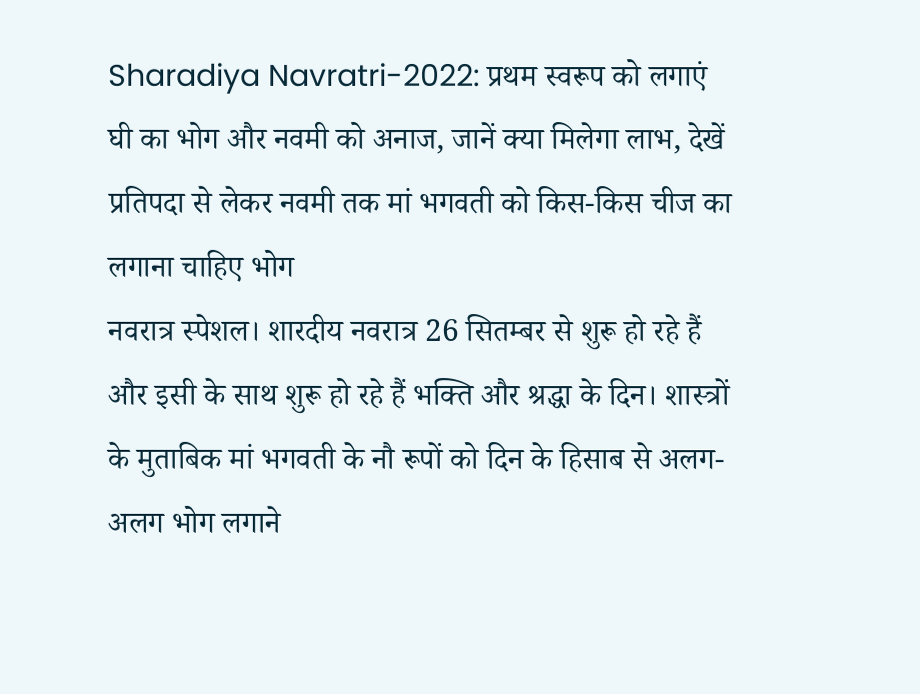Sharadiya Navratri-2022: प्रथम स्वरूप को लगाएं घी का भोग और नवमी को अनाज, जानें क्या मिलेगा लाभ, देखें प्रतिपदा से लेकर नवमी तक मां भगवती को किस-किस चीज का लगाना चाहिए भोग
नवरात्र स्पेशल। शारदीय नवरात्र 26 सितम्बर से शुरू हो रहे हैं और इसी के साथ शुरू हो रहे हैं भक्ति और श्रद्धा के दिन। शास्त्रों के मुताबिक मां भगवती के नौ रूपों को दिन के हिसाब से अलग-अलग भोग लगाने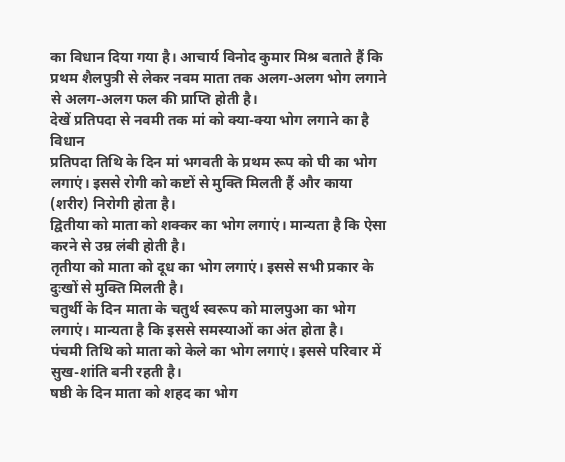का विधान दिया गया है। आचार्य विनोद कुमार मिश्र बताते हैं कि प्रथम शैलपुत्री से लेकर नवम माता तक अलग-अलग भोग लगाने से अलग-अलग फल की प्राप्ति होती है।
देखें प्रतिपदा से नवमी तक मां को क्या-क्या भोग लगाने का है विधान
प्रतिपदा तिथि के दिन मां भगवती के प्रथम रूप को घी का भोग लगाएं। इससे रोगी को कष्टों से मुक्ति मिलती हैं और काया (शरीर) निरोगी होता है।
द्वितीया को माता को शक्कर का भोग लगाएं। मान्यता है कि ऐसा करने से उम्र लंबी होती है।
तृतीया को माता को दूध का भोग लगाएं। इससे सभी प्रकार के दुःखों से मुक्ति मिलती है।
चतुर्थी के दिन माता के चतुर्थ स्वरूप को मालपुआ का भोग लगाएं। मान्यता है कि इससे समस्याओं का अंत होता है।
पंचमी तिथि को माता को केले का भोग लगाएं। इससे परिवार में सुख-शांति बनी रहती है।
षष्ठी के दिन माता को शहद का भोग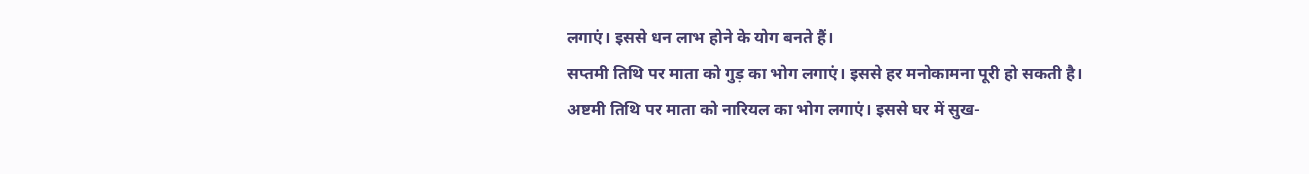लगाएं। इससे धन लाभ होने के योग बनते हैं।
सप्तमी तिथि पर माता को गुड़ का भोग लगाएं। इससे हर मनोकामना पूरी हो सकती है।
अष्टमी तिथि पर माता को नारियल का भोग लगाएं। इससे घर में सुख-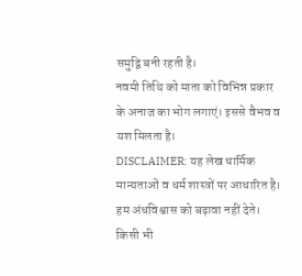समुद्वि बनी रहती है।
नवमी तिथि को माता को विभिन्न प्रकार के अनाज का भोग लगाएं। इससे वैभव व यश मिलता है।
DISCLAIMER: यह लेख धार्मिक मान्यताओं व धर्म शास्त्रों पर आधारित है। हम अंधविश्वास को बढ़ावा नहीं देते। किसी भी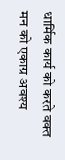धार्मिक कार्य को करते वक्त मन को एकाग्र अवश्य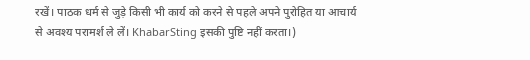रखें। पाठक धर्म से जुड़े किसी भी कार्य को करने से पहले अपने पुरोहित या आचार्य से अवश्य परामर्श ले लें। KhabarSting इसकी पुष्टि नहीं करता।)